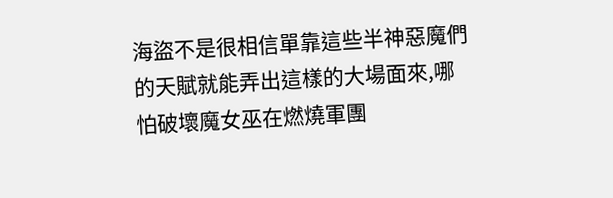海盜不是很相信單靠這些半神惡魔們的天賦就能弄出這樣的大場面來,哪怕破壞魔女巫在燃燒軍團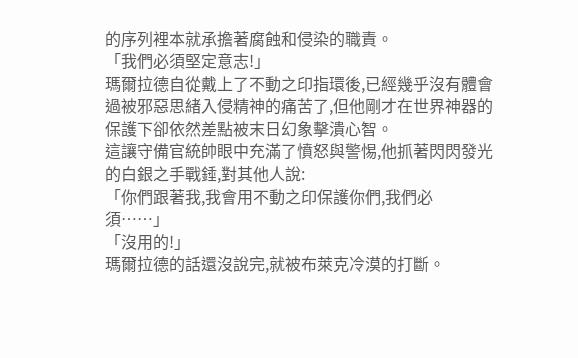的序列裡本就承擔著腐蝕和侵染的職責。
「我們必須堅定意志!」
瑪爾拉德自從戴上了不動之印指環後,已經幾乎沒有體會過被邪惡思緒入侵精神的痛苦了,但他剛才在世界神器的保護下卻依然差點被末日幻象擊潰心智。
這讓守備官統帥眼中充滿了憤怒與警惕,他抓著閃閃發光的白銀之手戰錘,對其他人說:
「你們跟著我,我會用不動之印保護你們,我們必須……」
「沒用的!」
瑪爾拉德的話還沒說完,就被布萊克冷漠的打斷。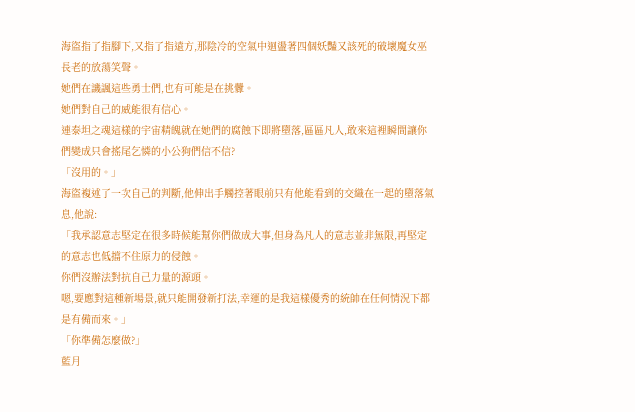海盜指了指腳下,又指了指遠方,那陰冷的空氣中迴盪著四個妖豔又該死的破壞魔女巫長老的放蕩笑聲。
她們在譏諷這些勇士們,也有可能是在挑釁。
她們對自己的威能很有信心。
連泰坦之魂這樣的宇宙精魄就在她們的腐蝕下即將墮落,區區凡人,敢來這裡瞬間讓你們變成只會搖尾乞憐的小公狗們信不信?
「沒用的。」
海盜複述了一次自己的判斷,他伸出手觸控著眼前只有他能看到的交織在一起的墮落氣息,他說:
「我承認意志堅定在很多時候能幫你們做成大事,但身為凡人的意志並非無限,再堅定的意志也低擋不住原力的侵蝕。
你們沒辦法對抗自己力量的源頭。
嗯,要應對這種新場景,就只能開發新打法,幸運的是我這樣優秀的統帥在任何情況下都是有備而來。」
「你準備怎麼做?」
藍月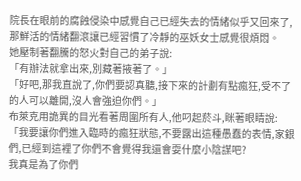院長在眼前的腐蝕侵染中感覺自己已經失去的情緒似乎又回來了,那鮮活的情緒翻滾讓已經習慣了冷靜的巫妖女士感覺很煩悶。
她壓制著翻騰的怒火對自己的弟子說:
「有辦法就拿出來,別藏著掖著了。」
「好吧,那我直說了,你們要認真聽,接下來的計劃有點瘋狂,受不了的人可以離開,沒人會強迫你們。」
布萊克用詭異的目光看著周圍所有人,他叼起菸斗,眯著眼睛說:
「我要讓你們進入臨時的瘋狂狀態,不要露出這種愚蠢的表情,家銀們,已經到這裡了你們不會覺得我還會耍什麼小陰謀吧?
我真是為了你們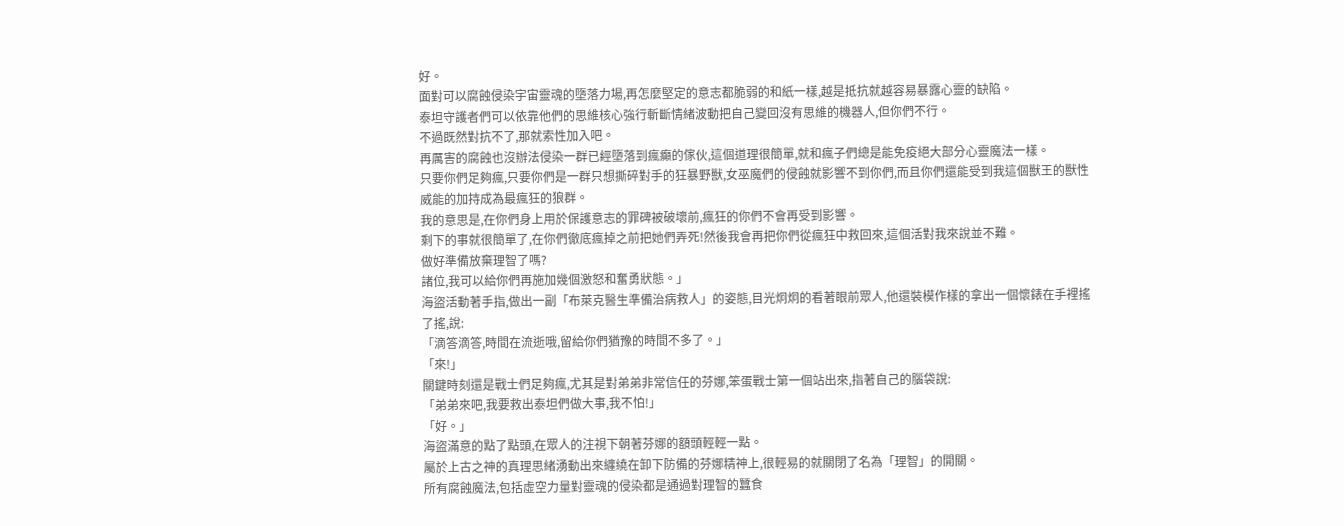好。
面對可以腐蝕侵染宇宙靈魂的墮落力場,再怎麼堅定的意志都脆弱的和紙一樣,越是抵抗就越容易暴露心靈的缺陷。
泰坦守護者們可以依靠他們的思維核心強行斬斷情緒波動把自己變回沒有思維的機器人,但你們不行。
不過既然對抗不了,那就索性加入吧。
再厲害的腐蝕也沒辦法侵染一群已經墮落到瘋癲的傢伙,這個道理很簡單,就和瘋子們總是能免疫絕大部分心靈魔法一樣。
只要你們足夠瘋,只要你們是一群只想撕碎對手的狂暴野獸,女巫魔們的侵蝕就影響不到你們,而且你們還能受到我這個獸王的獸性威能的加持成為最瘋狂的狼群。
我的意思是,在你們身上用於保護意志的罪碑被破壞前,瘋狂的你們不會再受到影響。
剩下的事就很簡單了,在你們徹底瘋掉之前把她們弄死!然後我會再把你們從瘋狂中救回來,這個活對我來說並不難。
做好準備放棄理智了嗎?
諸位,我可以給你們再施加幾個激怒和奮勇狀態。」
海盜活動著手指,做出一副「布萊克醫生準備治病救人」的姿態,目光炯炯的看著眼前眾人,他還裝模作樣的拿出一個懷錶在手裡搖了搖,說:
「滴答滴答,時間在流逝哦,留給你們猶豫的時間不多了。」
「來!」
關鍵時刻還是戰士們足夠瘋,尤其是對弟弟非常信任的芬娜,笨蛋戰士第一個站出來,指著自己的腦袋說:
「弟弟來吧,我要救出泰坦們做大事,我不怕!」
「好。」
海盜滿意的點了點頭,在眾人的注視下朝著芬娜的額頭輕輕一點。
屬於上古之神的真理思緒湧動出來纏繞在卸下防備的芬娜精神上,很輕易的就關閉了名為「理智」的開關。
所有腐蝕魔法,包括虛空力量對靈魂的侵染都是通過對理智的蠶食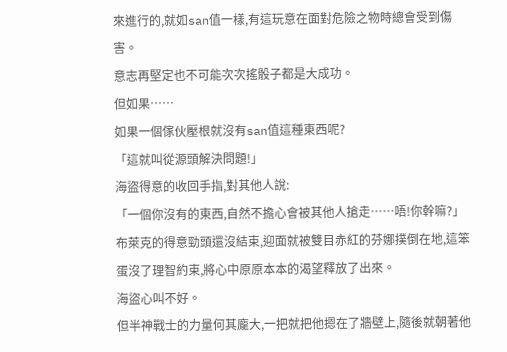來進行的,就如san值一樣,有這玩意在面對危險之物時總會受到傷害。
意志再堅定也不可能次次搖骰子都是大成功。
但如果……
如果一個傢伙壓根就沒有san值這種東西呢?
「這就叫從源頭解決問題!」
海盜得意的收回手指,對其他人說:
「一個你沒有的東西,自然不擔心會被其他人搶走……唔!你幹嘛?」
布萊克的得意勁頭還沒結束,迎面就被雙目赤紅的芬娜撲倒在地,這笨蛋沒了理智約束,將心中原原本本的渴望釋放了出來。
海盜心叫不好。
但半神戰士的力量何其龐大,一把就把他摁在了牆壁上,隨後就朝著他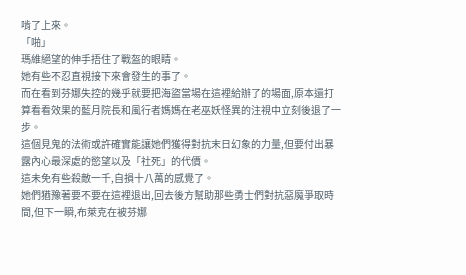啃了上來。
「啪」
瑪維絕望的伸手捂住了戰盔的眼睛。
她有些不忍直視接下來會發生的事了。
而在看到芬娜失控的幾乎就要把海盜當場在這裡給辦了的場面,原本還打算看看效果的藍月院長和風行者媽媽在老巫妖怪異的注視中立刻後退了一步。
這個見鬼的法術或許確實能讓她們獲得對抗末日幻象的力量,但要付出暴露內心最深處的慾望以及「社死」的代價。
這未免有些殺敵一千,自損十八萬的感覺了。
她們猶豫著要不要在這裡退出,回去後方幫助那些勇士們對抗惡魔爭取時間,但下一瞬,布萊克在被芬娜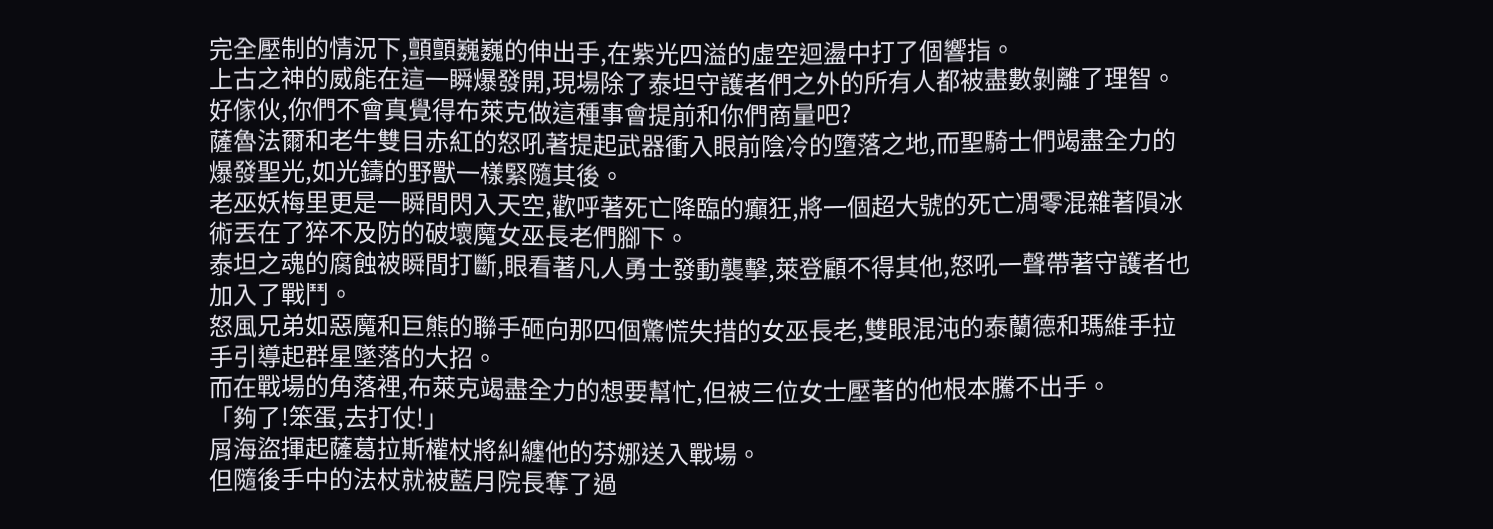完全壓制的情況下,顫顫巍巍的伸出手,在紫光四溢的虛空迴盪中打了個響指。
上古之神的威能在這一瞬爆發開,現場除了泰坦守護者們之外的所有人都被盡數剝離了理智。
好傢伙,你們不會真覺得布萊克做這種事會提前和你們商量吧?
薩魯法爾和老牛雙目赤紅的怒吼著提起武器衝入眼前陰冷的墮落之地,而聖騎士們竭盡全力的爆發聖光,如光鑄的野獸一樣緊隨其後。
老巫妖梅里更是一瞬間閃入天空,歡呼著死亡降臨的癲狂,將一個超大號的死亡凋零混雜著隕冰術丟在了猝不及防的破壞魔女巫長老們腳下。
泰坦之魂的腐蝕被瞬間打斷,眼看著凡人勇士發動襲擊,萊登顧不得其他,怒吼一聲帶著守護者也加入了戰鬥。
怒風兄弟如惡魔和巨熊的聯手砸向那四個驚慌失措的女巫長老,雙眼混沌的泰蘭德和瑪維手拉手引導起群星墜落的大招。
而在戰場的角落裡,布萊克竭盡全力的想要幫忙,但被三位女士壓著的他根本騰不出手。
「夠了!笨蛋,去打仗!」
屑海盜揮起薩葛拉斯權杖將糾纏他的芬娜送入戰場。
但隨後手中的法杖就被藍月院長奪了過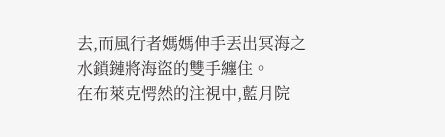去,而風行者媽媽伸手丟出冥海之水鎖鏈將海盜的雙手纏住。
在布萊克愕然的注視中,藍月院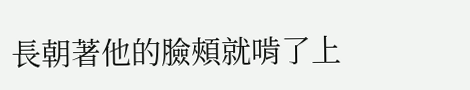長朝著他的臉頰就啃了上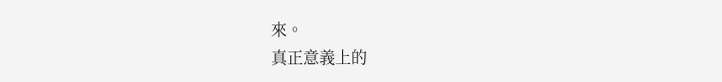來。
真正意義上的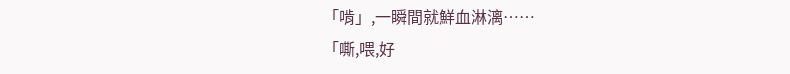「啃」,一瞬間就鮮血淋漓……
「嘶,喂,好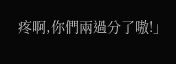疼啊,你們兩過分了嗷!」